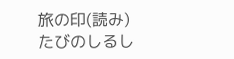旅の印(読み)たびのしるし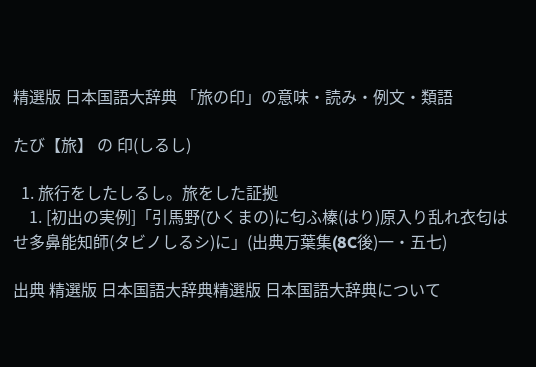精選版 日本国語大辞典 「旅の印」の意味・読み・例文・類語

たび【旅】 の 印(しるし)

  1. 旅行をしたしるし。旅をした証拠
    1. [初出の実例]「引馬野(ひくまの)に匂ふ榛(はり)原入り乱れ衣匂はせ多鼻能知師(タビノしるシ)に」(出典万葉集(8C後)一・五七)

出典 精選版 日本国語大辞典精選版 日本国語大辞典について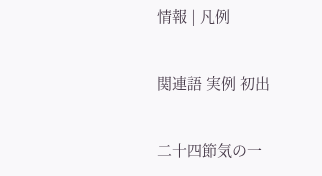情報 | 凡例

関連語 実例 初出

二十四節気の一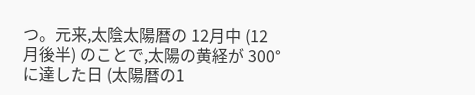つ。元来,太陰太陽暦の 12月中 (12月後半) のことで,太陽の黄経が 300°に達した日 (太陽暦の1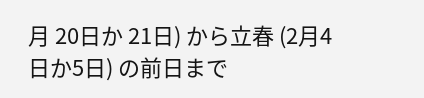月 20日か 21日) から立春 (2月4日か5日) の前日まで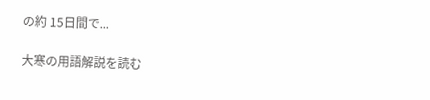の約 15日間で...

大寒の用語解説を読む